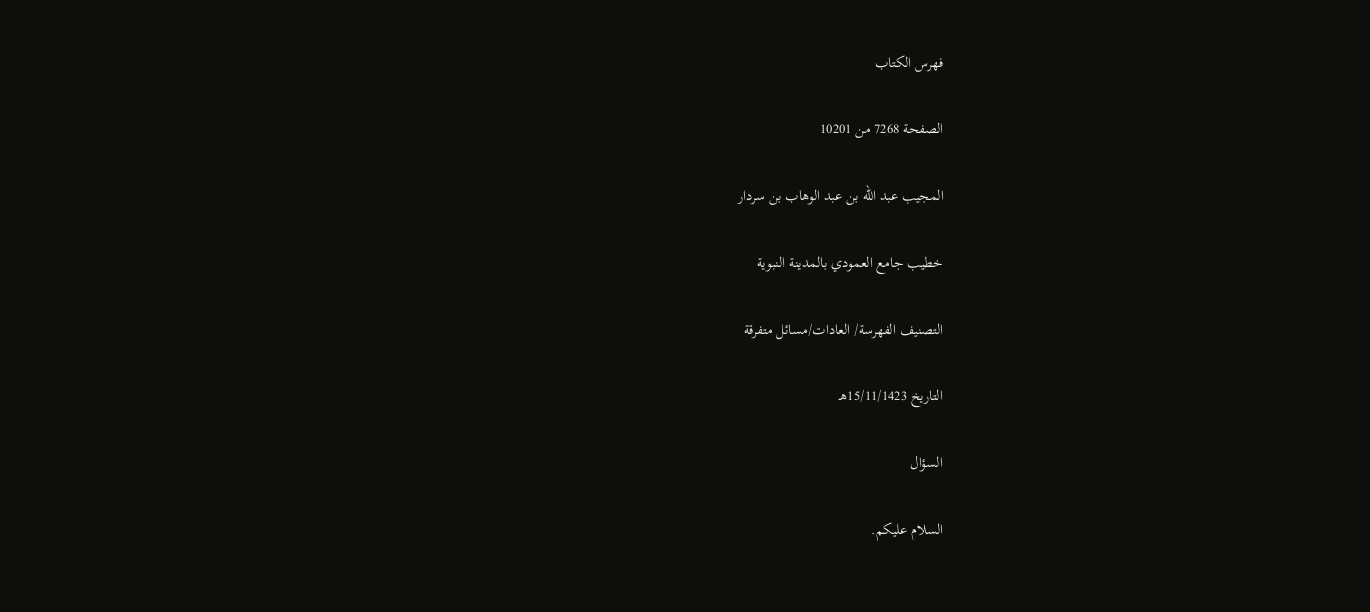فهرس الكتاب

الصفحة 7268 من 10201

المجيب عبد الله بن عبد الوهاب بن سردار

خطيب جامع العمودي بالمدينة النبوية

التصنيف الفهرسة/ العادات/مسائل متفرقة

التاريخ 15/11/1423هـ

السؤال

السلام عليكم.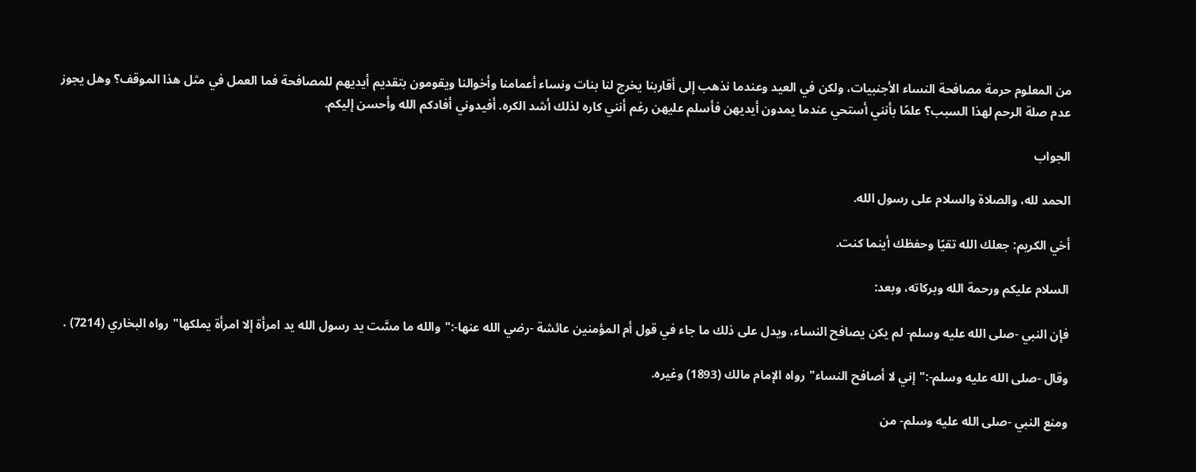من المعلوم حرمة مصافحة النساء الأجنبيات، ولكن في العيد وعندما نذهب إلى أقاربنا يخرج لنا بنات ونساء أعمامنا وأخوالنا ويقومون بتقديم أيديهم للمصافحة فما العمل في مثل هذا الموقف؟ وهل يجوز عدم صلة الرحم لهذا السبب؟ علمًا بأنني أستحي عندما يمدون أيديهن فأسلم عليهن رغم أنني كاره لذلك أشد الكره. أفيدوني أفادكم الله وأحسن إليكم.

الجواب

الحمد لله، والصلاة والسلام على رسول الله.

أخي الكريم: جعلك الله تقيًا وحفظك أينما كنت.

السلام عليكم ورحمة الله وبركاته، وبعد:

فإن النبي -صلى الله عليه وسلم- لم يكن يصافح النساء، ويدل على ذلك ما جاء في قول أم المؤمنين عائشة -رضي الله عنها-:"والله ما مسَّت يد رسول الله يد امرأة إلا امرأة يملكها"رواه البخاري (7214) .

وقال -صلى الله عليه وسلم-:"إني لا أصافح النساء"رواه الإمام مالك (1893) وغيره.

ومنع النبي -صلى الله عليه وسلم- من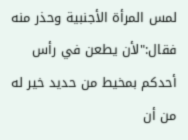لمس المرأة الأجنبية وحذر منه فقال:"لأن يطعن في رأس أحدكم بمخيط من حديد خير له من أن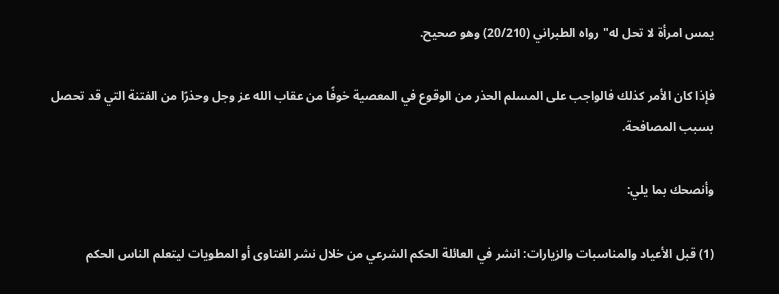يمس امرأة لا تحل له"رواه الطبراني (20/210) وهو صحيح.

فإذا كان الأمر كذلك فالواجب على المسلم الحذر من الوقوع في المعصية خوفًا من عقاب الله عز وجل وحذرًا من الفتنة التي قد تحصل بسبب المصافحة.

وأنصحك بما يلي:

(1) قبل الأعياد والمناسبات والزيارات: انشر في العائلة الحكم الشرعي من خلال نشر الفتاوى أو المطويات ليتعلم الناس الحكم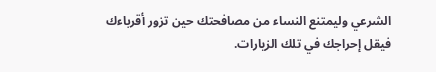الشرعي وليمتنع النساء من مصافحتك حين تزور أقرباءك فيقل إحراجك في تلك الزيارات.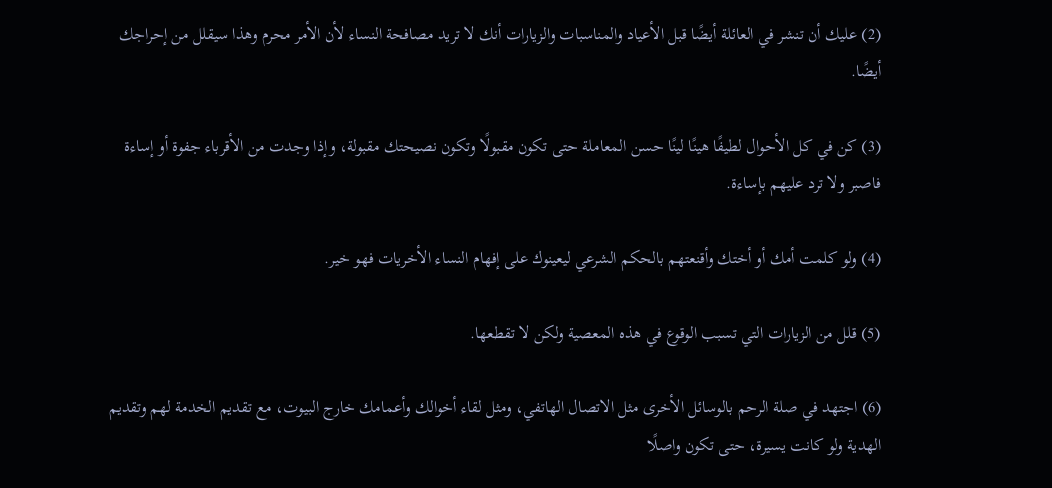(2) عليك أن تنشر في العائلة أيضًا قبل الأعياد والمناسبات والزيارات أنك لا تريد مصافحة النساء لأن الأمر محرم وهذا سيقلل من إحراجك أيضًا.

(3) كن في كل الأحوال لطيفًا هينًا لينًا حسن المعاملة حتى تكون مقبولًا وتكون نصيحتك مقبولة، وإذا وجدت من الأقرباء جفوة أو إساءة فاصبر ولا ترد عليهم بإساءة.

(4) ولو كلمت أمك أو أختك وأقنعتهم بالحكم الشرعي ليعينوك على إفهام النساء الأخريات فهو خير.

(5) قلل من الزيارات التي تسبب الوقوع في هذه المعصية ولكن لا تقطعها.

(6) اجتهد في صلة الرحم بالوسائل الأخرى مثل الاتصال الهاتفي، ومثل لقاء أخوالك وأعمامك خارج البيوت، مع تقديم الخدمة لهم وتقديم الهدية ولو كانت يسيرة، حتى تكون واصلًا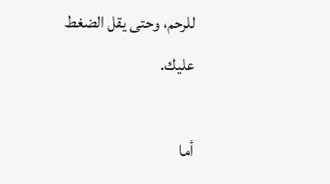للرحم، وحتى يقل الضغط عليك.

أما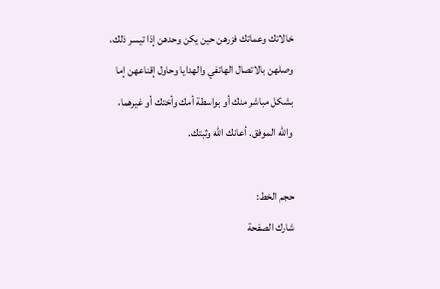خالاتك وعماتك فزرهن حين يكن وحدهن إذا تيسر ذلك، وصلهن بالاتصال الهاتفي والهدايا وحاول إقناعهن إما بشكل مباشر منك أو بواسطة أمك وأختك أو غيرهما، والله الموفق. أعانك الله وثبتك.

حجم الخط:
شارك الصفحة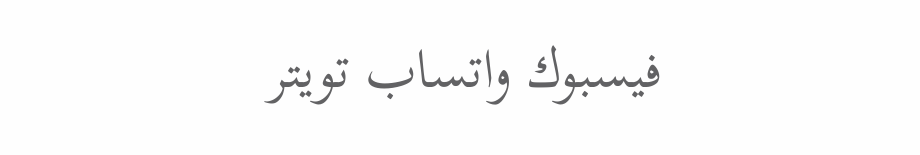فيسبوك واتساب تويتر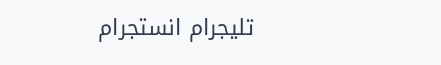تليجرام انستجرام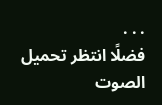. . .
فضلًا انتظر تحميل الصوت